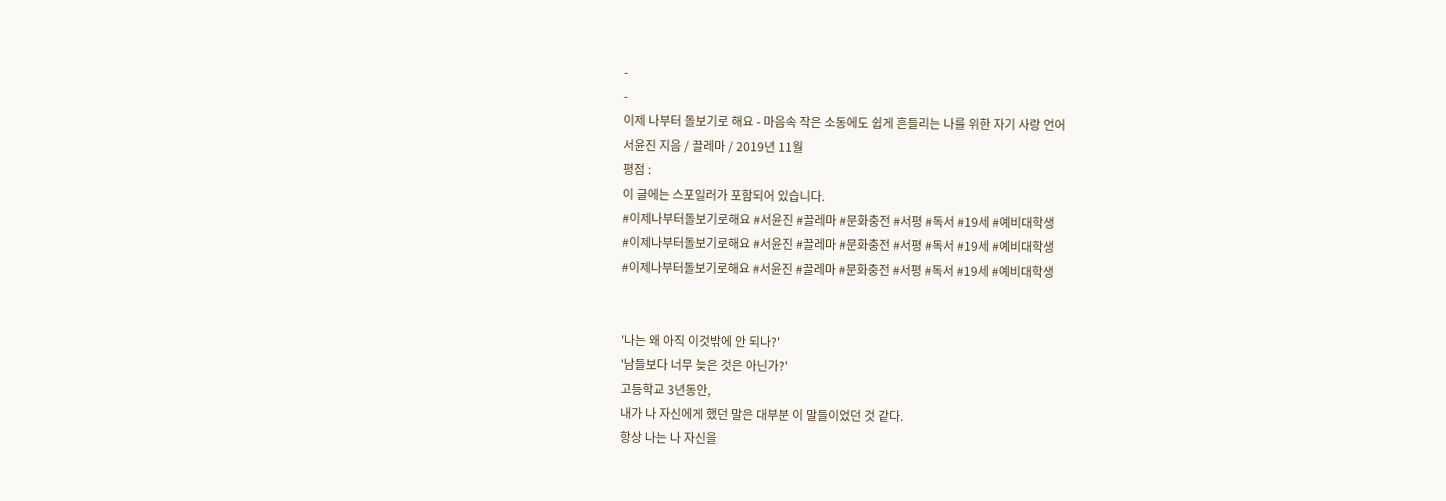-
-
이제 나부터 돌보기로 해요 - 마음속 작은 소동에도 쉽게 흔들리는 나를 위한 자기 사랑 언어
서윤진 지음 / 끌레마 / 2019년 11월
평점 :
이 글에는 스포일러가 포함되어 있습니다.
#이제나부터돌보기로해요 #서윤진 #끌레마 #문화충전 #서평 #독서 #19세 #예비대학생
#이제나부터돌보기로해요 #서윤진 #끌레마 #문화충전 #서평 #독서 #19세 #예비대학생
#이제나부터돌보기로해요 #서윤진 #끌레마 #문화충전 #서평 #독서 #19세 #예비대학생


'나는 왜 아직 이것밖에 안 되나?'
'남들보다 너무 늦은 것은 아닌가?'
고등학교 3년동안,
내가 나 자신에게 했던 말은 대부분 이 말들이었던 것 같다.
항상 나는 나 자신을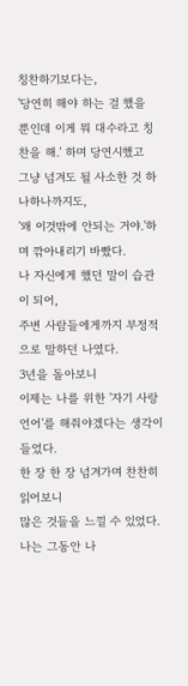칭찬하기보다는,
'당연히 해야 하는 걸 했을 뿐인데 이게 뭐 대수라고 칭찬을 해.' 하며 당연시했고
그냥 넘겨도 될 사소한 것 하나하나까지도,
'왜 이것밖에 안되는 거야.'하며 깎아내리기 바빴다.
나 자신에게 했던 말이 습관이 되어,
주변 사람들에게까지 부정적으로 말하던 나였다.
3년을 돌아보니
이제는 나를 위한 '자기 사랑 언어'를 해줘야겠다는 생각이 들었다.
한 장 한 장 넘겨가며 찬찬히 읽어보니
많은 것들을 느낄 수 있었다.
나는 그동안 나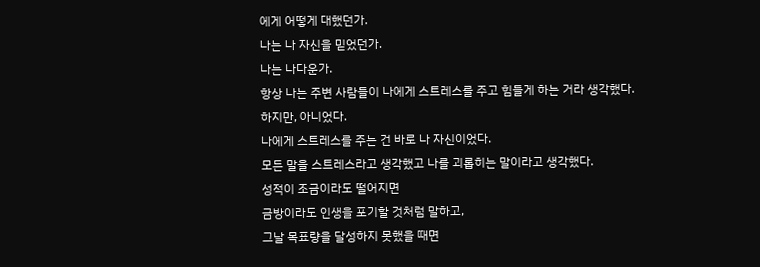에게 어떻게 대했던가.
나는 나 자신을 믿었던가.
나는 나다운가.
항상 나는 주변 사람들이 나에게 스트레스를 주고 힘들게 하는 거라 생각했다.
하지만, 아니었다.
나에게 스트레스를 주는 건 바로 나 자신이었다.
모든 말을 스트레스라고 생각했고 나를 괴롭히는 말이라고 생각했다.
성적이 조금이라도 떨어지면
금방이라도 인생을 포기할 것처럼 말하고,
그날 목표량을 달성하지 못했을 때면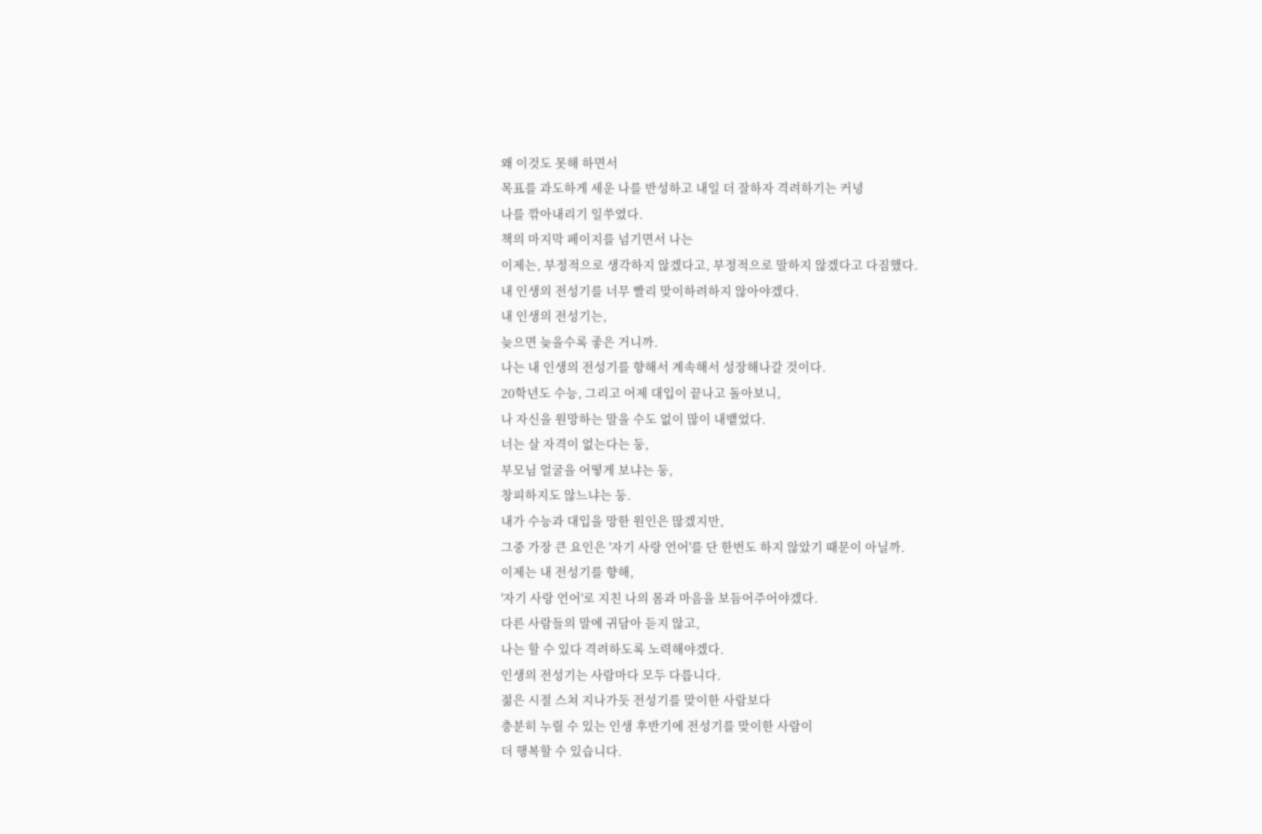왜 이것도 못해 하면서
목표를 과도하게 세운 나를 반성하고 내일 더 잘하자 격려하기는 커녕
나를 깎아내리기 일쑤였다.
책의 마지막 페이지를 넘기면서 나는
이제는, 부정적으로 생각하지 않겠다고, 부정적으로 말하지 않겠다고 다짐했다.
내 인생의 전성기를 너무 빨리 맞이하려하지 않아야겠다.
내 인생의 전성기는,
늦으면 늦을수록 좋은 거니까.
나는 내 인생의 전성기를 향해서 계속해서 성장해나갈 것이다.
20학년도 수능, 그리고 어제 대입이 끝나고 돌아보니,
나 자신을 원망하는 말을 수도 없이 많이 내뱉었다.
너는 살 자격이 없는다는 둥,
부모님 얼굴을 어떻게 보냐는 둥,
창피하지도 않느냐는 둥.
내가 수능과 대입을 망한 원인은 많겠지만,
그중 가장 큰 요인은 '자기 사랑 언어'를 단 한번도 하지 않았기 때문이 아닐까.
이제는 내 전성기를 향해,
'자기 사랑 언어'로 지친 나의 몸과 마음을 보듬어주어야겠다.
다른 사람들의 말에 귀담아 듣지 않고,
나는 할 수 있다 격려하도록 노력해야겠다.
인생의 전성기는 사람마다 모두 다릅니다.
젊은 시절 스쳐 지나가듯 전성기를 맞이한 사람보다
충분히 누릴 수 있는 인생 후반기에 전성기를 맞이한 사람이
더 행복할 수 있습니다.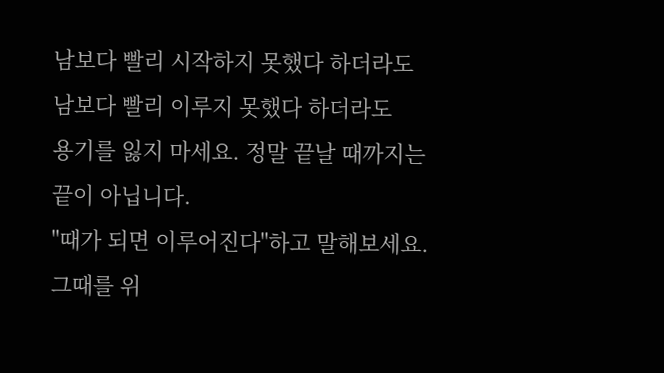남보다 빨리 시작하지 못했다 하더라도
남보다 빨리 이루지 못했다 하더라도
용기를 잃지 마세요. 정말 끝날 때까지는 끝이 아닙니다.
"때가 되면 이루어진다"하고 말해보세요.
그때를 위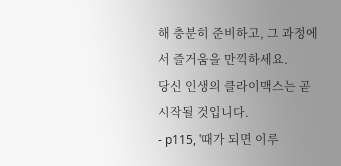해 충분히 준비하고, 그 과정에서 즐거움을 만끽하세요.
당신 인생의 클라이맥스는 곧 시작될 것입니다.
- p115, '때가 되면 이루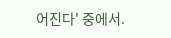어진다' 중에서.